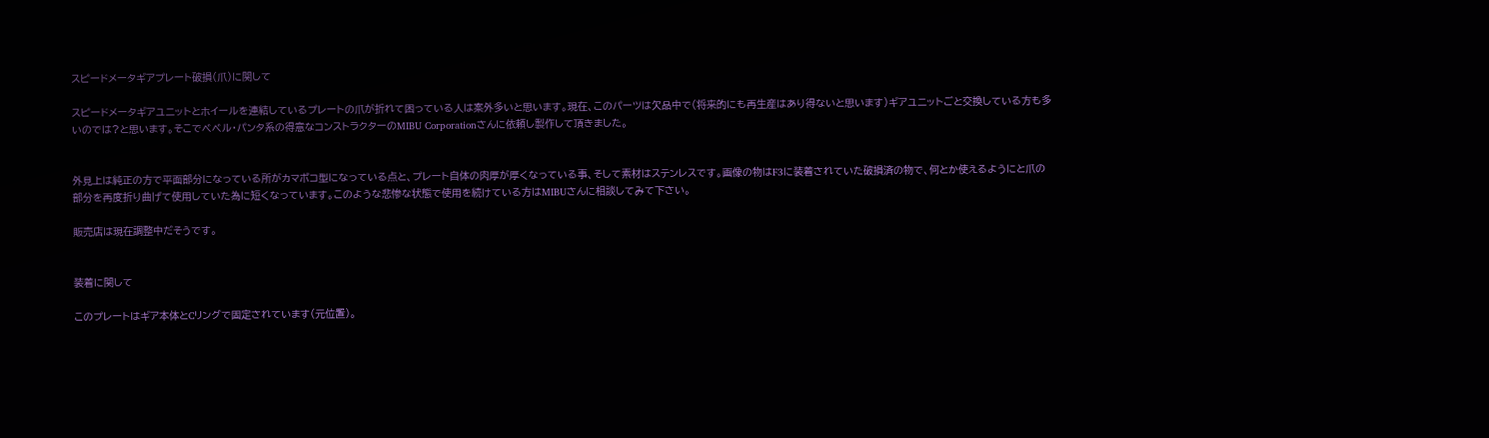スピードメータギアプレート破損(爪)に関して

スピードメータギアユニットとホイールを連結しているプレートの爪が折れて困っている人は案外多いと思います。現在、このパーツは欠品中で(将来的にも再生産はあり得ないと思います)ギアユニットごと交換している方も多いのでは?と思います。そこでベベル・パンタ系の得意なコンストラクターのMIBU Corporationさんに依頼し製作して頂きました。


外見上は純正の方で平面部分になっている所がカマボコ型になっている点と、プレート自体の肉厚が厚くなっている事、そして素材はステンレスです。画像の物はF3に装着されていた破損済の物で、何とか使えるようにと爪の部分を再度折り曲げて使用していた為に短くなっています。このような悲惨な状態で使用を続けている方はMIBUさんに相談してみて下さい。

販売店は現在調整中だそうです。


装着に関して

このプレートはギア本体とCリングで固定されています(元位置)。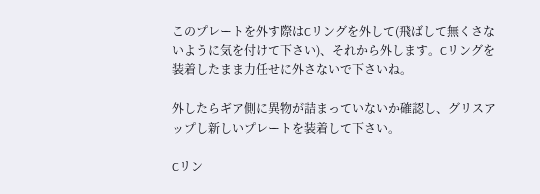このプレートを外す際はCリングを外して(飛ばして無くさないように気を付けて下さい)、それから外します。Cリングを装着したまま力任せに外さないで下さいね。

外したらギア側に異物が詰まっていないか確認し、グリスアップし新しいプレートを装着して下さい。

Cリン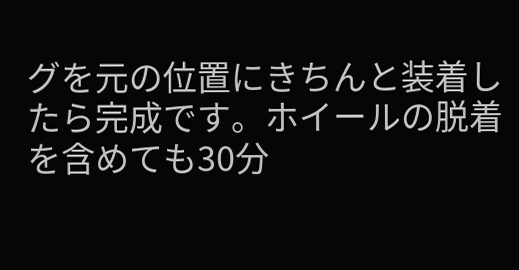グを元の位置にきちんと装着したら完成です。ホイールの脱着を含めても30分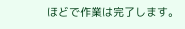ほどで作業は完了します。